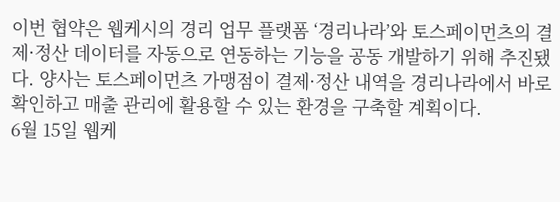이번 협약은 웹케시의 경리 업무 플랫폼 ‘경리나라’와 토스페이먼츠의 결제·정산 데이터를 자동으로 연동하는 기능을 공동 개발하기 위해 추진됐다. 양사는 토스페이먼츠 가맹점이 결제·정산 내역을 경리나라에서 바로 확인하고 매출 관리에 활용할 수 있는 환경을 구축할 계획이다.
6월 15일 웹케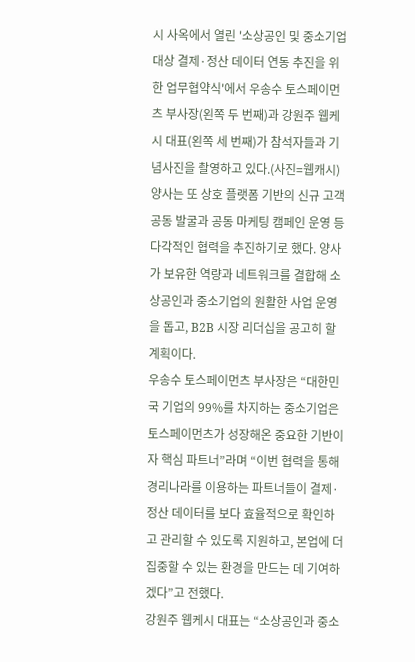시 사옥에서 열린 '소상공인 및 중소기업 대상 결제·정산 데이터 연동 추진을 위한 업무협약식'에서 우송수 토스페이먼츠 부사장(왼쪽 두 번째)과 강원주 웹케시 대표(왼쪽 세 번째)가 참석자들과 기념사진을 촬영하고 있다.(사진=웹캐시)
양사는 또 상호 플랫폼 기반의 신규 고객 공동 발굴과 공동 마케팅 캠페인 운영 등 다각적인 협력을 추진하기로 했다. 양사가 보유한 역량과 네트워크를 결합해 소상공인과 중소기업의 원활한 사업 운영을 돕고, B2B 시장 리더십을 공고히 할 계획이다.
우송수 토스페이먼츠 부사장은 “대한민국 기업의 99%를 차지하는 중소기업은 토스페이먼츠가 성장해온 중요한 기반이자 핵심 파트너”라며 “이번 협력을 통해 경리나라를 이용하는 파트너들이 결제·정산 데이터를 보다 효율적으로 확인하고 관리할 수 있도록 지원하고, 본업에 더 집중할 수 있는 환경을 만드는 데 기여하겠다”고 전했다.
강원주 웹케시 대표는 “소상공인과 중소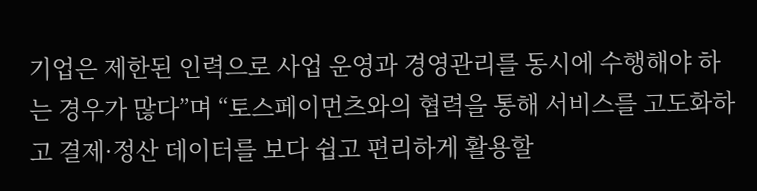기업은 제한된 인력으로 사업 운영과 경영관리를 동시에 수행해야 하는 경우가 많다”며 “토스페이먼츠와의 협력을 통해 서비스를 고도화하고 결제·정산 데이터를 보다 쉽고 편리하게 활용할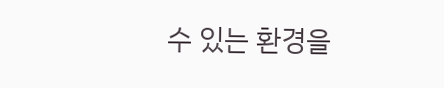수 있는 환경을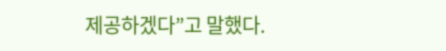제공하겠다”고 말했다.